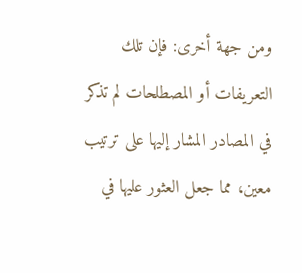ومن جهة أخرى: فإن تلك التعريفات أو المصطلحات لم تذكر في المصادر المشار إليها على ترتيب معين، مما جعل العثور عليها في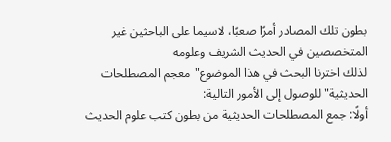بطون تلك المصادر أمرًا صعبًا، لاسيما على الباحثين غير المتخصصين في الحديث الشريف وعلومه
لذلك اخترنا البحث في هذا الموضوع"معجم المصطلحات الحديثية"للوصول إلى الأمور التالية:
أولًا: جمع المصطلحات الحديثية من بطون كتب علوم الحديث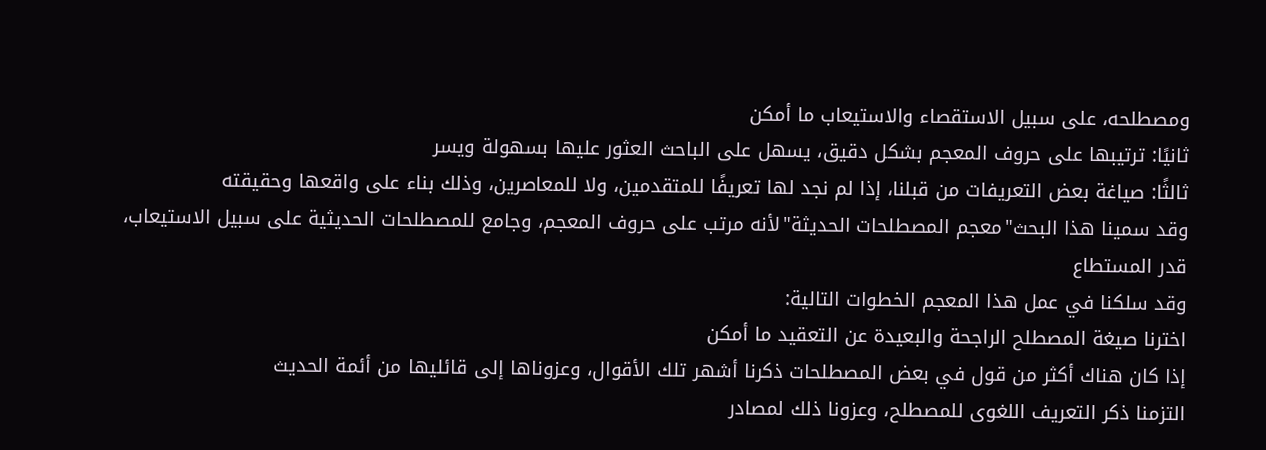ومصطلحه، على سبيل الاستقصاء والاستيعاب ما أمكن
ثانيًا: ترتيبها على حروف المعجم بشكل دقيق، يسهل على الباحث العثور عليها بسهولة ويسر
ثالثًا: صياغة بعض التعريفات من قبلنا، إذا لم نجد لها تعريفًا للمتقدمين، ولا للمعاصرين، وذلك بناء على واقعها وحقيقته
وقد سمينا هذا البحث"معجم المصطلحات الحديثة"لأنه مرتب على حروف المعجم، وجامع للمصطلحات الحديثية على سبيل الاستيعاب، قدر المستطاع
وقد سلكنا في عمل هذا المعجم الخطوات التالية:
اخترنا صيغة المصطلح الراجحة والبعيدة عن التعقيد ما أمكن
إذا كان هناك أكثر من قول في بعض المصطلحات ذكرنا أشهر تلك الأقوال، وعزوناها إلى قائليها من أئمة الحديث
التزمنا ذكر التعريف اللغوى للمصطلح، وعزونا ذلك لمصادر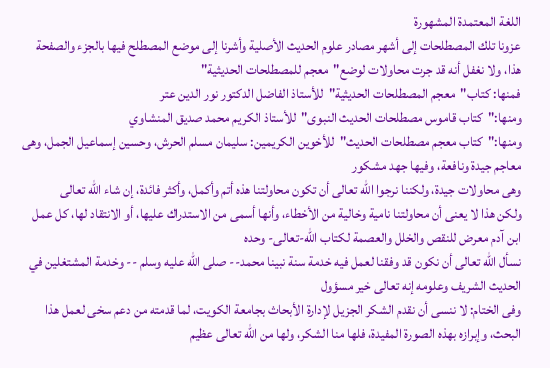اللغة المعتمدة المشهورة
عزونا تلك المصطلحات إلى أشهر مصادر علوم الحديث الأصلية وأشرنا إلى موضع المصطلح فيها بالجزء والصفحة
هذا، ولا نغفل أنه قد جرت محاولات لوضع"معجم للمصطلحات الحديثية"
فمنها: كتاب"معجم المصطلحات الحديثية"للأستاذ الفاضل الدكتور نور الدين عتر
ومنها:"كتاب قاموس مصطلحات الحديث النبوى"للأستاذ الكريم محمد صديق المنشاوي
ومنها:"كتاب معجم مصطلحات الحديث"للأخوين الكريمين: سليمان مسلم الحرش، وحسين إسماعيل الجمل، وهى معاجم جيدة ونافعة، وفيها جهد مشكور
وهى محاولات جيدة، ولكننا نرجوا الله تعالى أن تكون محاولتنا هذه أتم وأكمل، وأكثر فائدة، إن شاء الله تعالى
ولكن هذا لا يعنى أن محاولتنا نامية وخالية من الأخطاء، وأنها أسمى من الاستدراك عليها، أو الانتقاد لها، كل عمل ابن آدم معرض للنقص والخلل والعصمة لكتاب الله-تعالى- وحده
نسأل الله تعالى أن نكون قد وفقنا لعمل فيه خدمة سنة نبينا محمد-- صلى الله عليه وسلم -- وخدمة المشتغلين في الحديث الشريف وعلومه إنه تعالى خير مسؤول
وفى الختام: لا ننسى أن نقدم الشكر الجزيل لإدارة الأبحاث بجامعة الكويت، لما قدمته من دعم سخى لعمل هذا البحث، وإبرازه بهذه الصورة المفيدة، فلها منا الشكر، ولها من الله تعالى عظيم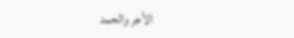الأجر والحمد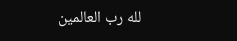لله رب العالمين